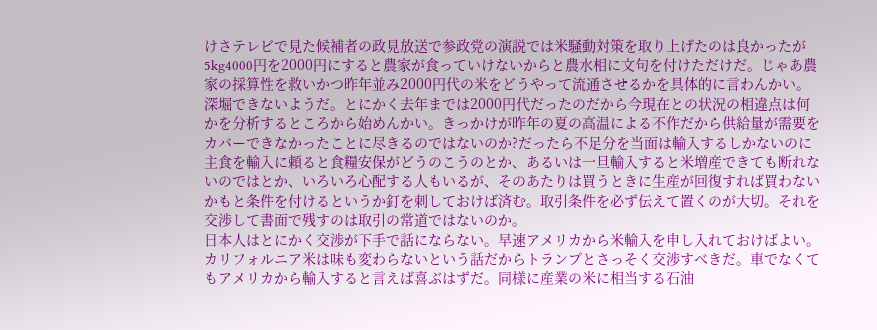けさテレビで見た候補者の政見放送で参政党の演説では米騒動対策を取り上げたのは良かったが5kg4000円を2000円にすると農家が食っていけないからと農水相に文句を付けただけだ。じゃあ農家の採算性を救いかつ昨年並み2000円代の米をどうやって流通させるかを具体的に言わんかい。深堀できないようだ。とにかく去年までは2000円代だったのだから今現在との状況の相違点は何かを分析するところから始めんかい。きっかけが昨年の夏の高温による不作だから供給量が需要をカバーできなかったことに尽きるのではないのか?だったら不足分を当面は輸入するしかないのに主食を輸入に頼ると食糧安保がどうのこうのとか、あるいは一旦輸入すると米増産できても断れないのではとか、いろいろ心配する人もいるが、そのあたりは買うときに生産が回復すれば買わないかもと条件を付けるというか釘を刺しておけば済む。取引条件を必ず伝えて置くのが大切。それを交渉して書面で残すのは取引の常道ではないのか。
日本人はとにかく交渉が下手で話にならない。早速アメリカから米輸入を申し入れておけばよい。カリフォルニア米は味も変わらないという話だからトランプとさっそく交渉すべきだ。車でなくてもアメリカから輸入すると言えば喜ぶはずだ。同様に産業の米に相当する石油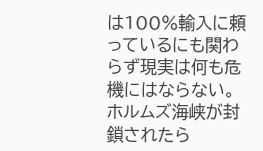は100%輸入に頼っているにも関わらず現実は何も危機にはならない。ホルムズ海峡が封鎖されたら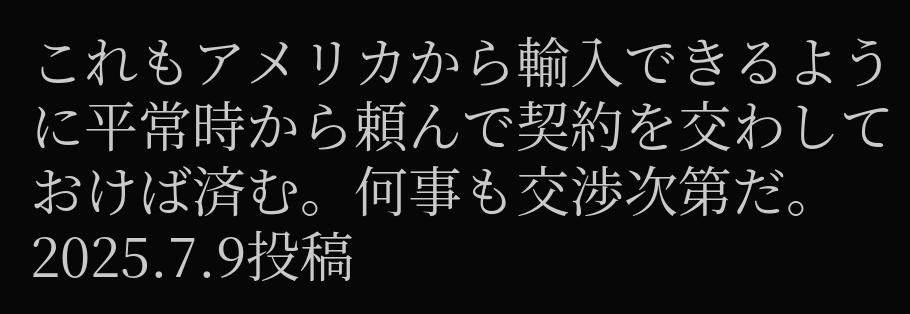これもアメリカから輸入できるように平常時から頼んで契約を交わしておけば済む。何事も交渉次第だ。2025.7.9投稿